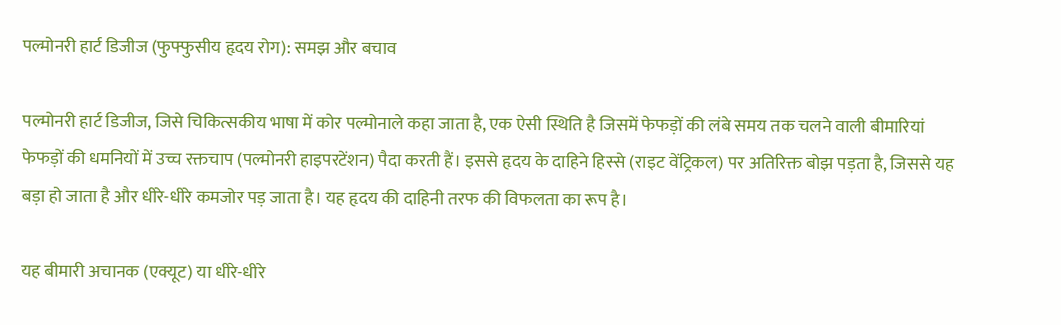पल्मोनरी हार्ट डिजीज (फुफ्फुसीय हृदय रोग): समझ और बचाव

पल्मोनरी हार्ट डिजीज, जिसे चिकित्सकीय भाषा में कोर पल्मोनाले कहा जाता है, एक ऐसी स्थिति है जिसमें फेफड़ों की लंबे समय तक चलने वाली बीमारियां फेफड़ों की धमनियों में उच्च रक्तचाप (पल्मोनरी हाइपरटेंशन) पैदा करती हैं। इससे हृदय के दाहिने हिस्से (राइट वेंट्रिकल) पर अतिरिक्त बोझ पड़ता है, जिससे यह बड़ा हो जाता है और धीरे-धीरे कमजोर पड़ जाता है। यह हृदय की दाहिनी तरफ की विफलता का रूप है।

यह बीमारी अचानक (एक्यूट) या धीरे-धीरे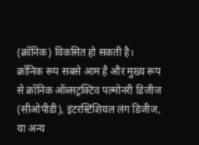(क्रॉनिक) विकसित हो सकती है। क्रॉनिक रूप सबसे आम है और मुख्य रूप से क्रॉनिक ऑब्सट्रक्टिव पल्मोनरी डिजीज (सीओपीडी), इंटरस्टिशियल लंग डिजीज, या अन्य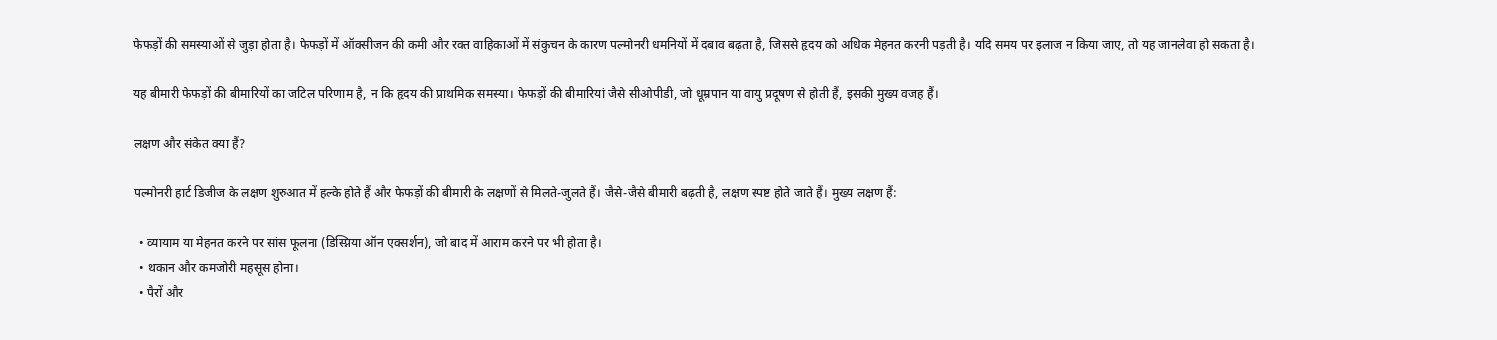फेफड़ों की समस्याओं से जुड़ा होता है। फेफड़ों में ऑक्सीजन की कमी और रक्त वाहिकाओं में संकुचन के कारण पल्मोनरी धमनियों में दबाव बढ़ता है, जिससे हृदय को अधिक मेहनत करनी पड़ती है। यदि समय पर इलाज न किया जाए, तो यह जानलेवा हो सकता है।

यह बीमारी फेफड़ों की बीमारियों का जटिल परिणाम है, न कि हृदय की प्राथमिक समस्या। फेफड़ों की बीमारियां जैसे सीओपीडी, जो धूम्रपान या वायु प्रदूषण से होती हैं, इसकी मुख्य वजह हैं।

लक्षण और संकेत क्या हैं?

पल्मोनरी हार्ट डिजीज के लक्षण शुरुआत में हल्के होते हैं और फेफड़ों की बीमारी के लक्षणों से मिलते-जुलते हैं। जैसे-जैसे बीमारी बढ़ती है, लक्षण स्पष्ट होते जाते हैं। मुख्य लक्षण हैं:

  • व्यायाम या मेहनत करने पर सांस फूलना (डिस्प्निया ऑन एक्सर्शन), जो बाद में आराम करने पर भी होता है।
  • थकान और कमजोरी महसूस होना।
  • पैरों और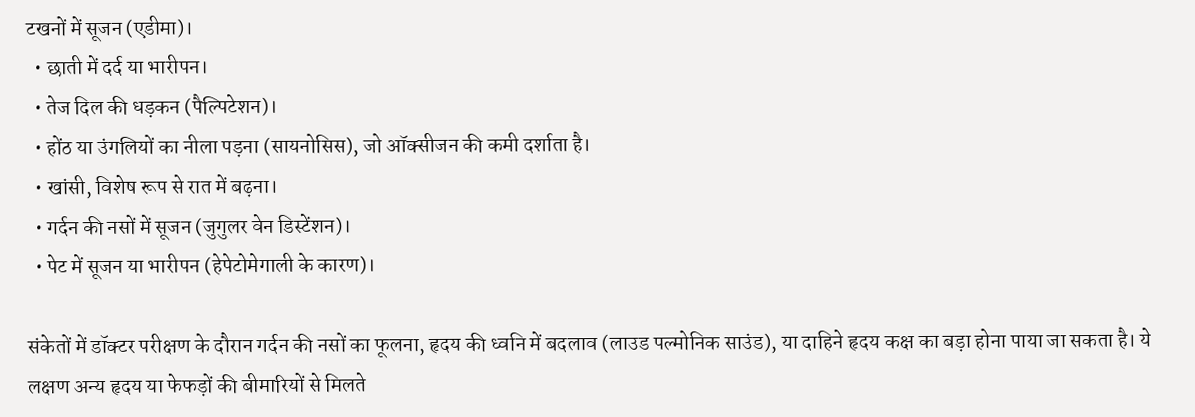टखनों में सूजन (एडीमा)।
  • छाती में दर्द या भारीपन।
  • तेज दिल की धड़कन (पैल्पिटेशन)।
  • होंठ या उंगलियों का नीला पड़ना (सायनोसिस), जो ऑक्सीजन की कमी दर्शाता है।
  • खांसी, विशेष रूप से रात में बढ़ना।
  • गर्दन की नसों में सूजन (जुगुलर वेन डिस्टेंशन)।
  • पेट में सूजन या भारीपन (हेपेटोमेगाली के कारण)।

संकेतों में डॉक्टर परीक्षण के दौरान गर्दन की नसों का फूलना, हृदय की ध्वनि में बदलाव (लाउड पल्मोनिक साउंड), या दाहिने हृदय कक्ष का बड़ा होना पाया जा सकता है। ये लक्षण अन्य हृदय या फेफड़ों की बीमारियों से मिलते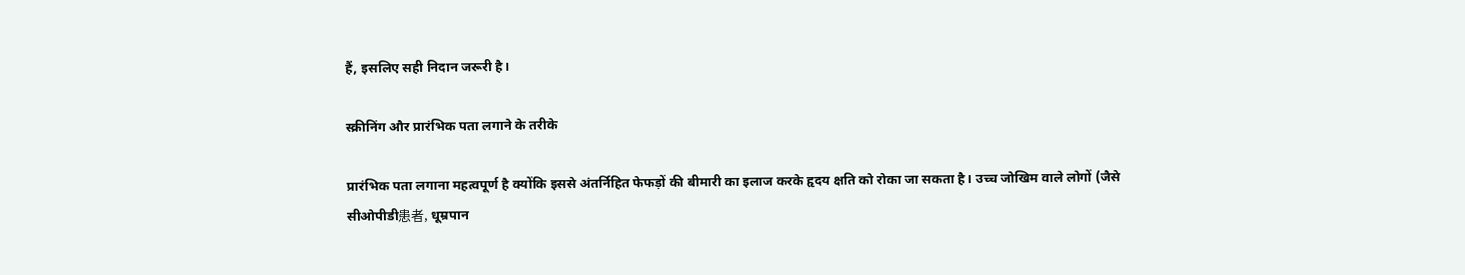हैं, इसलिए सही निदान जरूरी है।

स्क्रीनिंग और प्रारंभिक पता लगाने के तरीके

प्रारंभिक पता लगाना महत्वपूर्ण है क्योंकि इससे अंतर्निहित फेफड़ों की बीमारी का इलाज करके हृदय क्षति को रोका जा सकता है। उच्च जोखिम वाले लोगों (जैसे सीओपीडी患者, धूम्रपान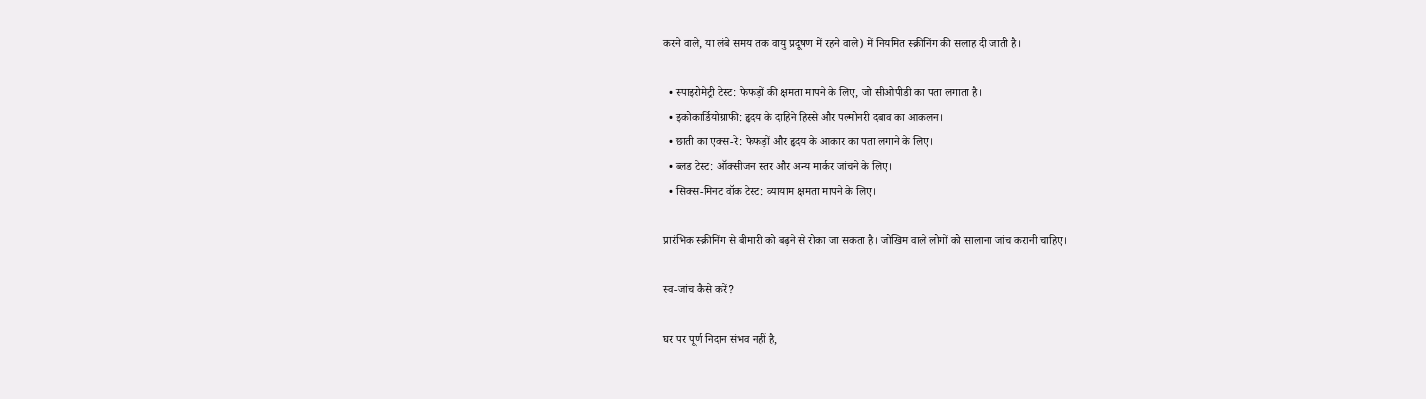करने वाले, या लंबे समय तक वायु प्रदूषण में रहने वाले) में नियमित स्क्रीनिंग की सलाह दी जाती है।

  • स्पाइरोमेट्री टेस्ट: फेफड़ों की क्षमता मापने के लिए, जो सीओपीडी का पता लगाता है।
  • इकोकार्डियोग्राफी: हृदय के दाहिने हिस्से और पल्मोनरी दबाव का आकलन।
  • छाती का एक्स-रे: फेफड़ों और हृदय के आकार का पता लगाने के लिए।
  • ब्लड टेस्ट: ऑक्सीजन स्तर और अन्य मार्कर जांचने के लिए।
  • सिक्स-मिनट वॉक टेस्ट: व्यायाम क्षमता मापने के लिए।

प्रारंभिक स्क्रीनिंग से बीमारी को बढ़ने से रोका जा सकता है। जोखिम वाले लोगों को सालाना जांच करानी चाहिए।

स्व-जांच कैसे करें?

घर पर पूर्ण निदान संभव नहीं है,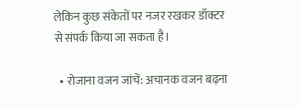लेकिन कुछ संकेतों पर नजर रखकर डॉक्टर से संपर्क किया जा सकता है।

  • रोजाना वजन जांचें: अचानक वजन बढ़ना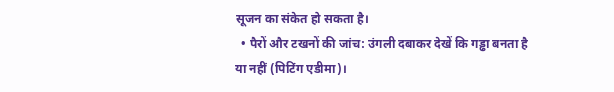सूजन का संकेत हो सकता है।
  • पैरों और टखनों की जांच: उंगली दबाकर देखें कि गड्ढा बनता है या नहीं (पिटिंग एडीमा)।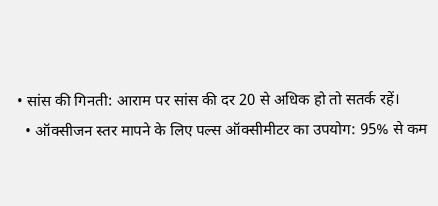• सांस की गिनती: आराम पर सांस की दर 20 से अधिक हो तो सतर्क रहें।
  • ऑक्सीजन स्तर मापने के लिए पल्स ऑक्सीमीटर का उपयोग: 95% से कम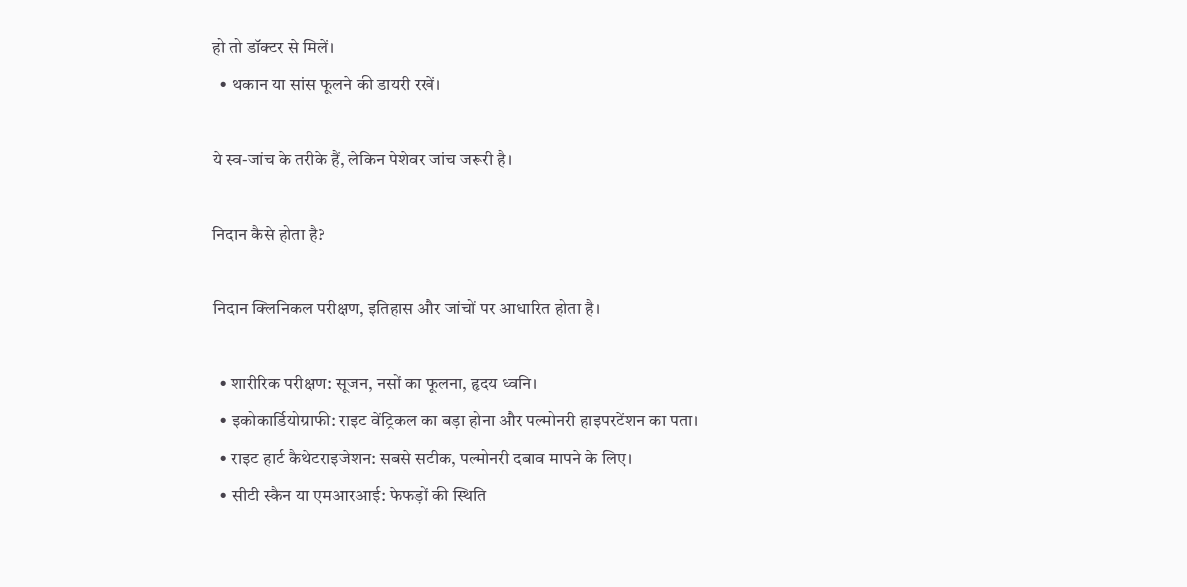हो तो डॉक्टर से मिलें।
  • थकान या सांस फूलने की डायरी रखें।

ये स्व-जांच के तरीके हैं, लेकिन पेशेवर जांच जरूरी है।

निदान कैसे होता है?

निदान क्लिनिकल परीक्षण, इतिहास और जांचों पर आधारित होता है।

  • शारीरिक परीक्षण: सूजन, नसों का फूलना, हृदय ध्वनि।
  • इकोकार्डियोग्राफी: राइट वेंट्रिकल का बड़ा होना और पल्मोनरी हाइपरटेंशन का पता।
  • राइट हार्ट कैथेटराइजेशन: सबसे सटीक, पल्मोनरी दबाव मापने के लिए।
  • सीटी स्कैन या एमआरआई: फेफड़ों की स्थिति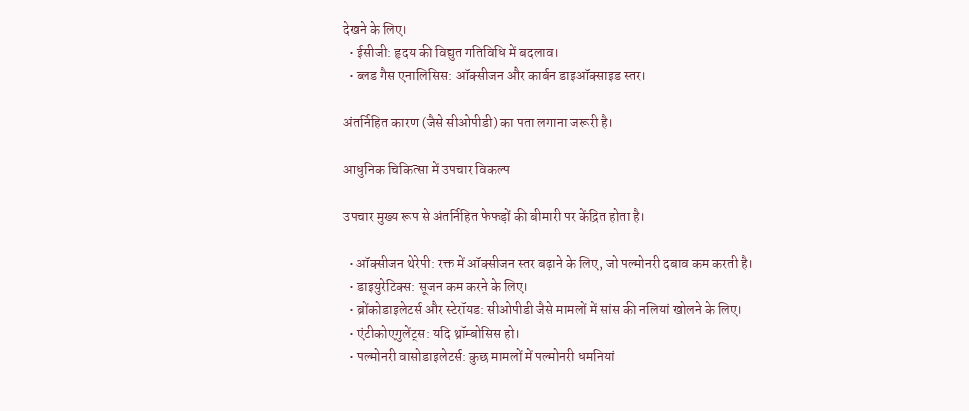देखने के लिए।
  • ईसीजी: हृदय की विद्युत गतिविधि में बदलाव।
  • ब्लड गैस एनालिसिस: ऑक्सीजन और कार्बन डाइऑक्साइड स्तर।

अंतर्निहित कारण (जैसे सीओपीडी) का पता लगाना जरूरी है।

आधुनिक चिकित्सा में उपचार विकल्प

उपचार मुख्य रूप से अंतर्निहित फेफड़ों की बीमारी पर केंद्रित होता है।

  • ऑक्सीजन थेरेपी: रक्त में ऑक्सीजन स्तर बढ़ाने के लिए, जो पल्मोनरी दबाव कम करती है।
  • डाइयुरेटिक्स: सूजन कम करने के लिए।
  • ब्रोंकोडाइलेटर्स और स्टेरॉयड: सीओपीडी जैसे मामलों में सांस की नलियां खोलने के लिए।
  • एंटीकोएगुलेंट्स: यदि थ्रॉम्बोसिस हो।
  • पल्मोनरी वासोडाइलेटर्स: कुछ मामलों में पल्मोनरी धमनियां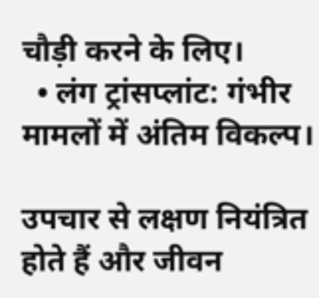चौड़ी करने के लिए।
  • लंग ट्रांसप्लांट: गंभीर मामलों में अंतिम विकल्प।

उपचार से लक्षण नियंत्रित होते हैं और जीवन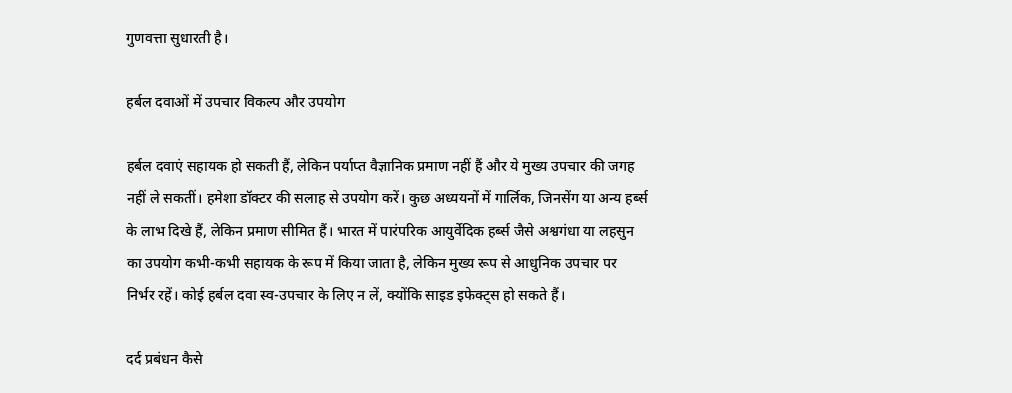गुणवत्ता सुधारती है।

हर्बल दवाओं में उपचार विकल्प और उपयोग

हर्बल दवाएं सहायक हो सकती हैं, लेकिन पर्याप्त वैज्ञानिक प्रमाण नहीं हैं और ये मुख्य उपचार की जगह नहीं ले सकतीं। हमेशा डॉक्टर की सलाह से उपयोग करें। कुछ अध्ययनों में गार्लिक, जिनसेंग या अन्य हर्ब्स के लाभ दिखे हैं, लेकिन प्रमाण सीमित हैं। भारत में पारंपरिक आयुर्वेदिक हर्ब्स जैसे अश्वगंधा या लहसुन का उपयोग कभी-कभी सहायक के रूप में किया जाता है, लेकिन मुख्य रूप से आधुनिक उपचार पर निर्भर रहें। कोई हर्बल दवा स्व-उपचार के लिए न लें, क्योंकि साइड इफेक्ट्स हो सकते हैं।

दर्द प्रबंधन कैसे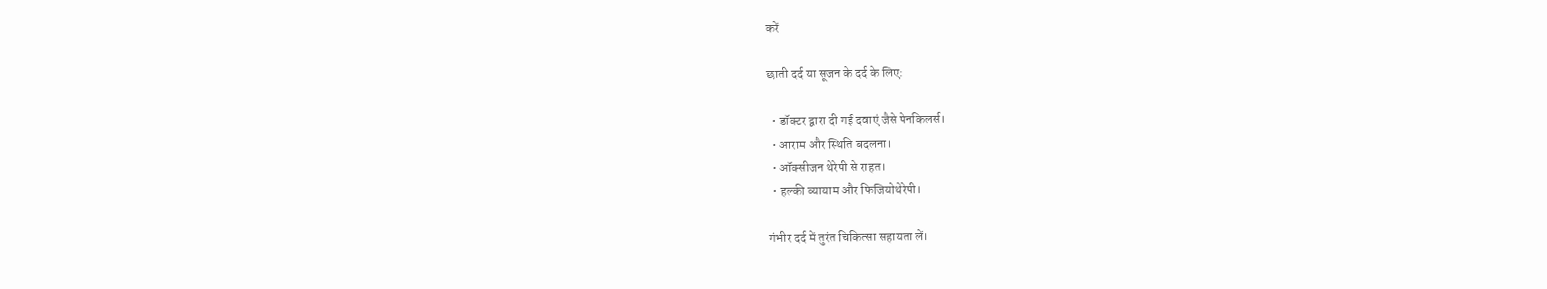करें

छाती दर्द या सूजन के दर्द के लिए:

  • डॉक्टर द्वारा दी गई दवाएं जैसे पेनकिलर्स।
  • आराम और स्थिति बदलना।
  • ऑक्सीजन थेरेपी से राहत।
  • हल्की व्यायाम और फिजियोथेरेपी।

गंभीर दर्द में तुरंत चिकित्सा सहायता लें।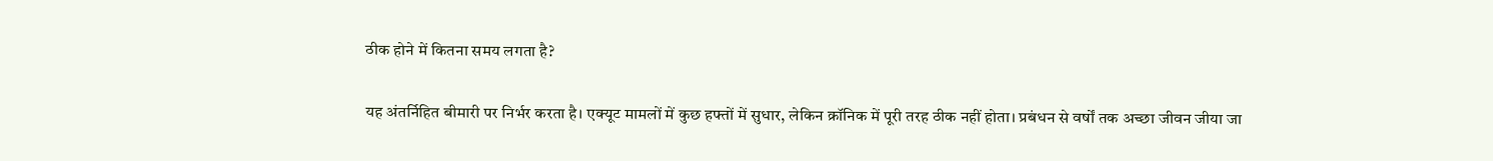ठीक होने में कितना समय लगता है?

यह अंतर्निहित बीमारी पर निर्भर करता है। एक्यूट मामलों में कुछ हफ्तों में सुधार, लेकिन क्रॉनिक में पूरी तरह ठीक नहीं होता। प्रबंधन से वर्षों तक अच्छा जीवन जीया जा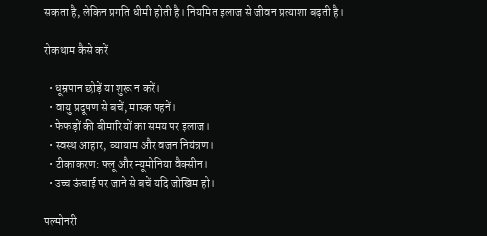सकता है, लेकिन प्रगति धीमी होती है। नियमित इलाज से जीवन प्रत्याशा बढ़ती है।

रोकथाम कैसे करें

  • धूम्रपान छोड़ें या शुरू न करें।
  • वायु प्रदूषण से बचें, मास्क पहनें।
  • फेफड़ों की बीमारियों का समय पर इलाज।
  • स्वस्थ आहार, व्यायाम और वजन नियंत्रण।
  • टीकाकरण: फ्लू और न्यूमोनिया वैक्सीन।
  • उच्च ऊंचाई पर जाने से बचें यदि जोखिम हो।

पल्मोनरी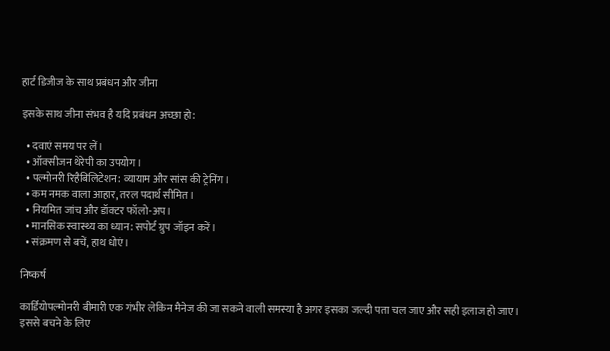हार्ट डिजीज के साथ प्रबंधन और जीना

इसके साथ जीना संभव है यदि प्रबंधन अच्छा हो:

  • दवाएं समय पर लें।
  • ऑक्सीजन थेरेपी का उपयोग।
  • पल्मोनरी रिहैबिलिटेशन: व्यायाम और सांस की ट्रेनिंग।
  • कम नमक वाला आहार, तरल पदार्थ सीमित।
  • नियमित जांच और डॉक्टर फॉलो-अप।
  • मानसिक स्वास्थ्य का ध्यान: सपोर्ट ग्रुप जॉइन करें।
  • संक्रमण से बचें, हाथ धोएं।

निष्कर्ष

कार्डियोपल्मोनरी बीमारी एक गंभीर लेकिन मैनेज की जा सकने वाली समस्या है अगर इसका जल्दी पता चल जाए और सही इलाज हो जाए। इससे बचने के लिए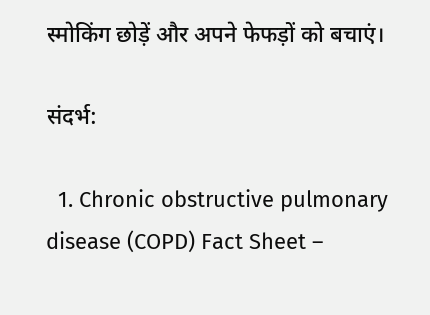स्मोकिंग छोड़ें और अपने फेफड़ों को बचाएं।

संदर्भ:

  1. Chronic obstructive pulmonary disease (COPD) Fact Sheet –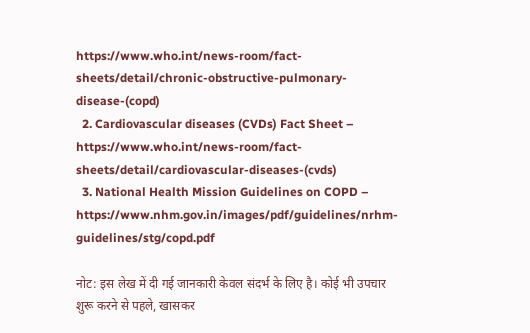https://www.who.int/news-room/fact-sheets/detail/chronic-obstructive-pulmonary-disease-(copd)
  2. Cardiovascular diseases (CVDs) Fact Sheet – https://www.who.int/news-room/fact-sheets/detail/cardiovascular-diseases-(cvds)
  3. National Health Mission Guidelines on COPD – https://www.nhm.gov.in/images/pdf/guidelines/nrhm-guidelines/stg/copd.pdf

नोट: इस लेख में दी गई जानकारी केवल संदर्भ के लिए है। कोई भी उपचार शुरू करने से पहले, खासकर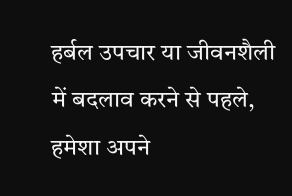हर्बल उपचार या जीवनशैली में बदलाव करने से पहले, हमेशा अपने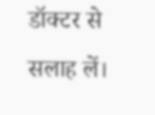डॉक्टर से सलाह लें।